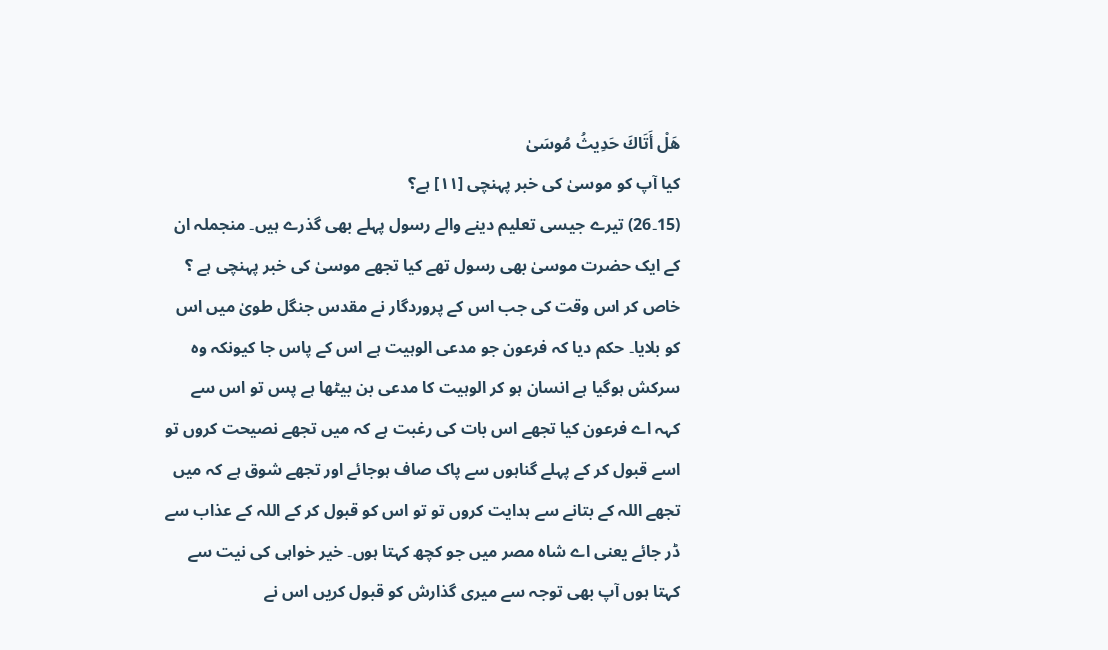هَلْ أَتَاكَ حَدِيثُ مُوسَىٰ
کیا آپ کو موسیٰ کی خبر پہنچی [١١] ہے؟
(15۔26) تیرے جیسی تعلیم دینے والے رسول پہلے بھی گذرے ہیں۔ منجملہ ان کے ایک حضرت موسیٰ بھی رسول تھے کیا تجھے موسیٰ کی خبر پہنچی ہے ؟ خاص کر اس وقت کی جب اس کے پروردگار نے مقدس جنگل طویٰ میں اس کو بلایا۔ حکم دیا کہ فرعون جو مدعی الوہیت ہے اس کے پاس جا کیونکہ وہ سرکش ہوگیا ہے انسان ہو کر الوہیت کا مدعی بن بیٹھا ہے پس تو اس سے کہہ اے فرعون کیا تجھے اس بات کی رغبت ہے کہ میں تجھے نصیحت کروں تو اسے قبول کر کے پہلے گناہوں سے پاک صاف ہوجائے اور تجھے شوق ہے کہ میں تجھے اللہ کے بتانے سے ہدایت کروں تو تو اس کو قبول کر کے اللہ کے عذاب سے ڈر جائے یعنی اے شاہ مصر میں جو کچھ کہتا ہوں۔ خیر خواہی کی نیت سے کہتا ہوں آپ بھی توجہ سے میری گذارش کو قبول کریں اس نے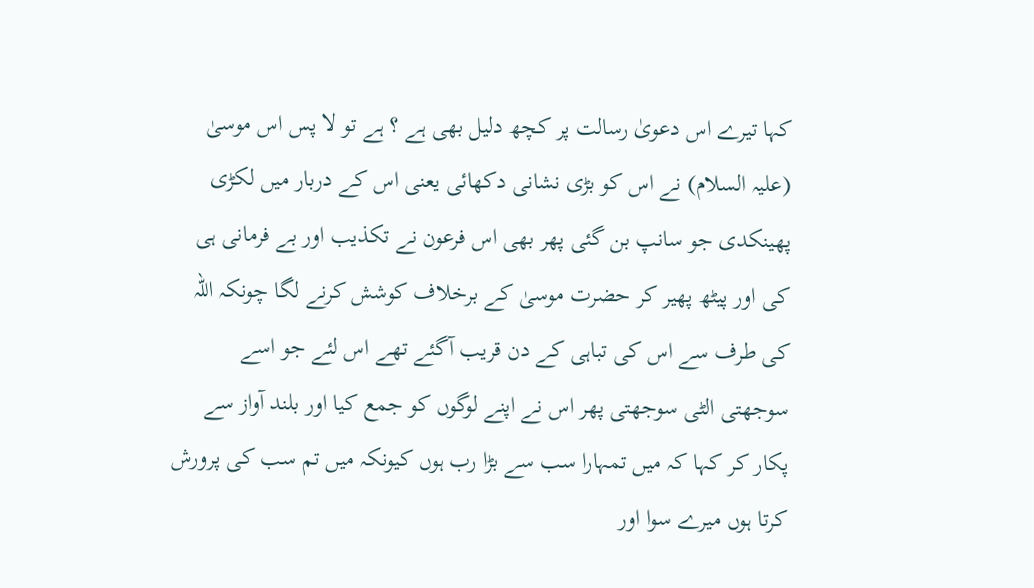کہا تیرے اس دعویٰ رسالت پر کچھ دلیل بھی ہے ؟ ہے تو لا پس اس موسیٰ (علیہ السلام) نے اس کو بڑی نشانی دکھائی یعنی اس کے دربار میں لکڑی پھینکدی جو سانپ بن گئی پھر بھی اس فرعون نے تکذیب اور بے فرمانی ہی کی اور پیٹھ پھیر کر حضرت موسیٰ کے برخلاف کوشش کرنے لگا چونکہ اللہ کی طرف سے اس کی تباہی کے دن قریب آگئے تھے اس لئے جو اسے سوجھتی الٹی سوجھتی پھر اس نے اپنے لوگوں کو جمع کیا اور بلند آواز سے پکار کر کہا کہ میں تمہارا سب سے بڑا رب ہوں کیونکہ میں تم سب کی پرورش کرتا ہوں میرے سوا اور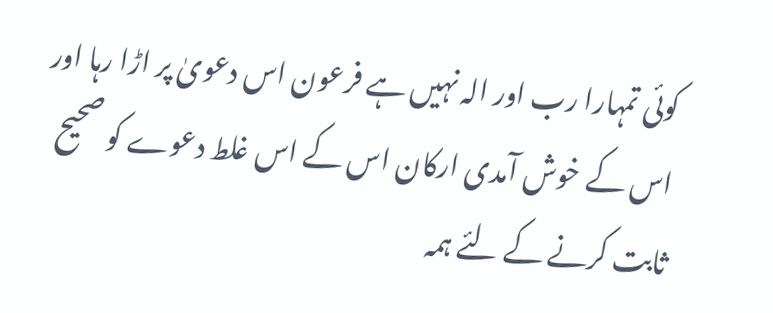کوئی تمہارا رب اور الہ نہیں ہے فرعون اس دعویٰ پر اڑا رہا اور اس کے خوش آمدی ارکان اس کے اس غلط دعوے کو صحیح ثابت کرنے کے لئے ہمہ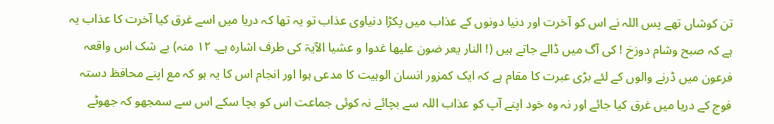تن کوشاں تھے پس اللہ نے اس کو آخرت اور دنیا دونوں کے عذاب میں پکڑا دنیاوی عذاب تو یہ تھا کہ دریا میں اسے غرق کیا آخرت کا عذاب یہ ہے کہ صبح وشام دوزخ ! کی آگ میں ڈالے جاتے ہیں (! النار یعر ضون علیھا غدوا و عشیا الآیۃ کی طرف اشارہ ہے۔ ١٢ منہ) بے شک اس واقعہ فرعون میں ڈرنے والوں کے لئے بڑی عبرت کا مقام ہے کہ ایک کمزور انسان الوہیت کا مدعی ہوا اور انجام اس کا یہ ہو کہ مع اپنے محافظ دستہ فوج کے دریا میں غرق کیا جائے اور نہ وہ خود اپنے آپ کو عذاب اللہ سے بچائے نہ کوئی جماعت اس کو بچا سکے اس سے سمجھو کہ جھوٹے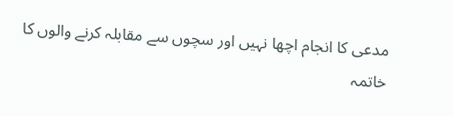مدعی کا انجام اچھا نہیں اور سچوں سے مقابلہ کرنے والوں کا خاتمہ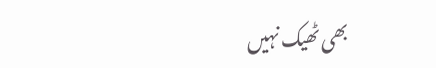بھی ٹھیک نہیں